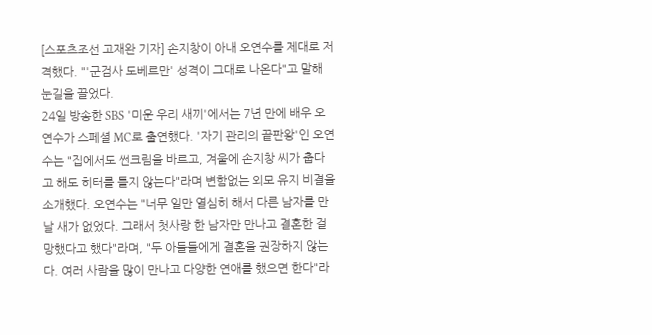[스포츠조선 고재완 기자] 손지창이 아내 오연수를 제대로 저격했다. "'군검사 도베르만' 성격이 그대로 나온다"고 말해 눈길을 끌었다.
24일 방송한 SBS '미운 우리 새끼'에서는 7년 만에 배우 오연수가 스페셜 MC로 출연했다. '자기 관리의 끝판왕'인 오연수는 "집에서도 썬크림을 바르고, 겨울에 손지창 씨가 춥다고 해도 히터를 틀지 않는다"라며 변함없는 외모 유지 비결을 소개했다. 오연수는 "너무 일만 열심히 해서 다른 남자를 만날 새가 없었다. 그래서 첫사랑 한 남자만 만나고 결혼한 걸 망했다고 했다"라며, "두 아들들에게 결혼을 권장하지 않는다. 여러 사람을 많이 만나고 다양한 연애를 했으면 한다"라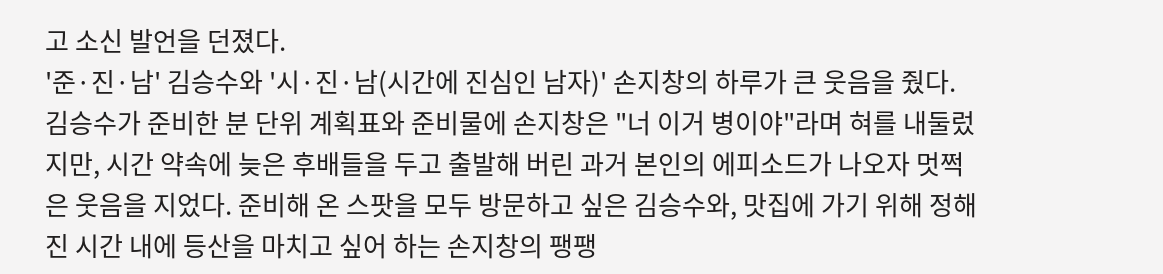고 소신 발언을 던졌다.
'준·진·남' 김승수와 '시·진·남(시간에 진심인 남자)' 손지창의 하루가 큰 웃음을 줬다. 김승수가 준비한 분 단위 계획표와 준비물에 손지창은 "너 이거 병이야"라며 혀를 내둘렀지만, 시간 약속에 늦은 후배들을 두고 출발해 버린 과거 본인의 에피소드가 나오자 멋쩍은 웃음을 지었다. 준비해 온 스팟을 모두 방문하고 싶은 김승수와, 맛집에 가기 위해 정해진 시간 내에 등산을 마치고 싶어 하는 손지창의 팽팽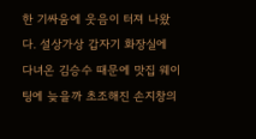한 기싸움에 웃음이 터져 나왔다. 설상가상 갑자기 화장실에 다녀온 김승수 때문에 맛집 웨이팅에 늦을까 초조해진 손지창의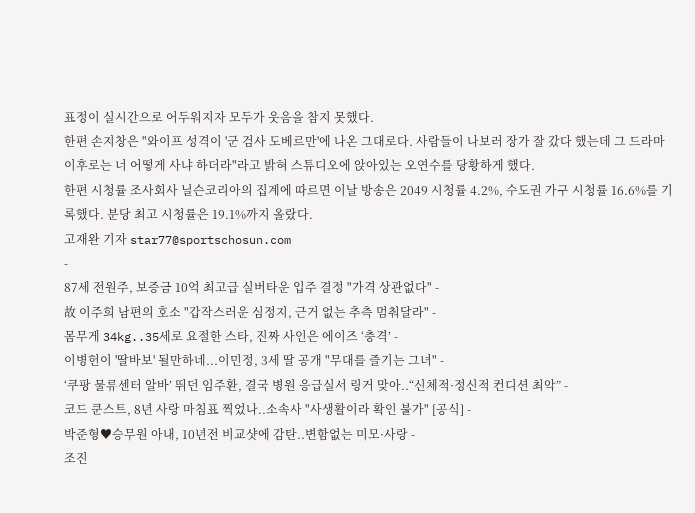표정이 실시간으로 어두워지자 모두가 웃음을 참지 못했다.
한편 손지창은 "와이프 성격이 '군 검사 도베르만'에 나온 그대로다. 사람들이 나보러 장가 잘 갔다 했는데 그 드라마 이후로는 너 어떻게 사냐 하더라"라고 밝혀 스튜디오에 앉아있는 오연수를 당황하게 했다.
한편 시청률 조사회사 닐슨코리아의 집계에 따르면 이날 방송은 2049 시청률 4.2%, 수도권 가구 시청률 16.6%를 기록했다. 분당 최고 시청률은 19.1%까지 올랐다.
고재완 기자 star77@sportschosun.com
-
87세 전원주, 보증금 10억 최고급 실버타운 입주 결정 "가격 상관없다" -
故 이주희 남편의 호소 "갑작스러운 심정지, 근거 없는 추측 멈춰달라" -
몸무게 34kg..35세로 요절한 스타, 진짜 사인은 에이즈 ‘충격’ -
이병헌이 '딸바보' 될만하네...이민정, 3세 딸 공개 "무대를 즐기는 그녀" -
‘쿠팡 물류센터 알바’ 뛰던 임주환, 결국 병원 응급실서 링거 맞아..“신체적·정신적 컨디션 최악” -
코드 쿤스트, 8년 사랑 마침표 찍었나..소속사 "사생활이라 확인 불가" [공식] -
박준형♥승무원 아내, 10년전 비교샷에 감탄..변함없는 미모·사랑 -
조진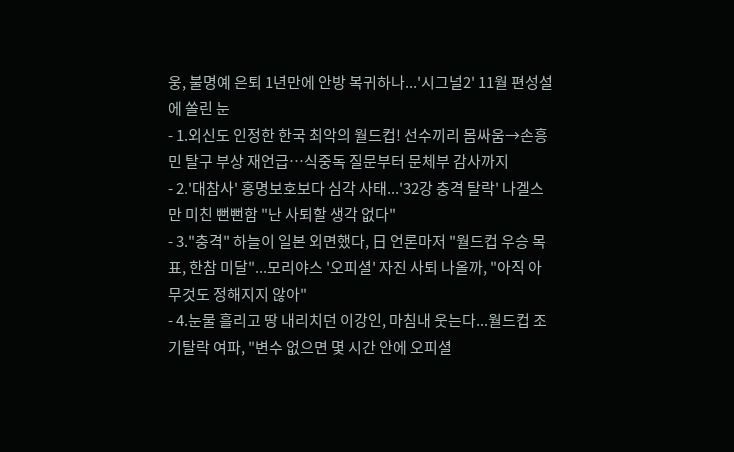웅, 불명예 은퇴 1년만에 안방 복귀하나...'시그널2' 11월 편성설에 쏠린 눈
- 1.외신도 인정한 한국 최악의 월드컵! 선수끼리 몸싸움→손흥민 탈구 부상 재언급…식중독 질문부터 문체부 감사까지
- 2.'대참사' 홍명보호보다 심각 사태...'32강 충격 탈락' 나겔스만 미친 뻔뻔함 "난 사퇴할 생각 없다"
- 3."충격" 하늘이 일본 외면했다, 日 언론마저 "월드컵 우승 목표, 한참 미달"...모리야스 '오피셜' 자진 사퇴 나올까, "아직 아무것도 정해지지 않아"
- 4.눈물 흘리고 땅 내리치던 이강인, 마침내 웃는다...월드컵 조기탈락 여파, "변수 없으면 몇 시간 안에 오피셜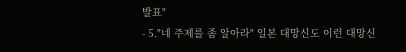발표"
- 5."네 주제를 좀 알아라" 일본 대망신도 이런 대망신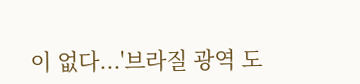이 없다...'브라질 광역 도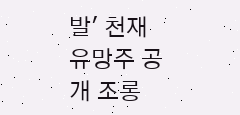발' 천재 유망주 공개 조롱